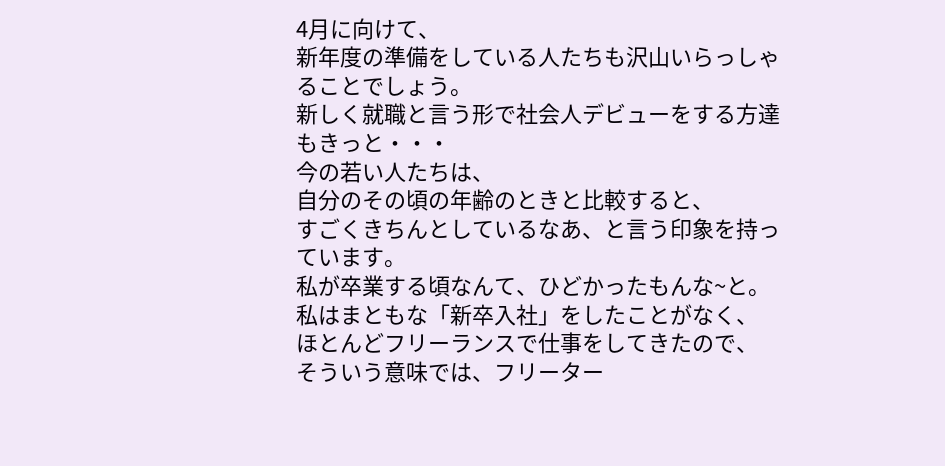4月に向けて、
新年度の準備をしている人たちも沢山いらっしゃることでしょう。
新しく就職と言う形で社会人デビューをする方達もきっと・・・
今の若い人たちは、
自分のその頃の年齢のときと比較すると、
すごくきちんとしているなあ、と言う印象を持っています。
私が卒業する頃なんて、ひどかったもんな~と。
私はまともな「新卒入社」をしたことがなく、
ほとんどフリーランスで仕事をしてきたので、
そういう意味では、フリーター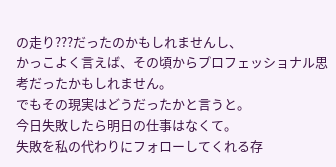の走り???だったのかもしれませんし、
かっこよく言えば、その頃からプロフェッショナル思考だったかもしれません。
でもその現実はどうだったかと言うと。
今日失敗したら明日の仕事はなくて。
失敗を私の代わりにフォローしてくれる存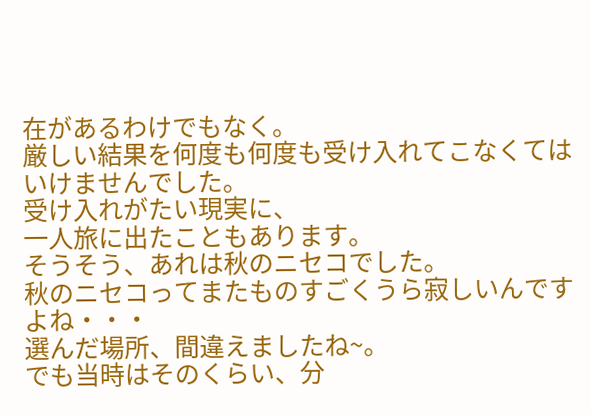在があるわけでもなく。
厳しい結果を何度も何度も受け入れてこなくてはいけませんでした。
受け入れがたい現実に、
一人旅に出たこともあります。
そうそう、あれは秋のニセコでした。
秋のニセコってまたものすごくうら寂しいんですよね・・・
選んだ場所、間違えましたね~。
でも当時はそのくらい、分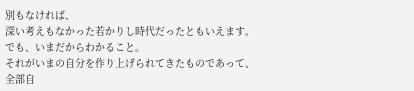別もなければ、
深い考えもなかった若かりし時代だったともいえます。
でも、いまだからわかること。
それがいまの自分を作り上げられてきたものであって、
全部自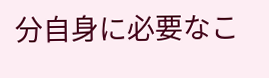分自身に必要なこ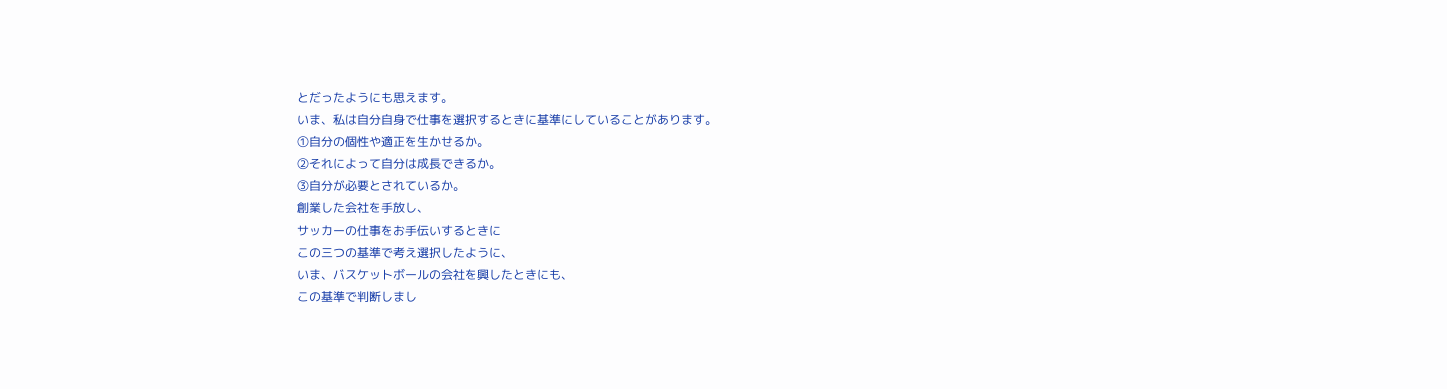とだったようにも思えます。
いま、私は自分自身で仕事を選択するときに基準にしていることがあります。
①自分の個性や適正を生かせるか。
②それによって自分は成長できるか。
③自分が必要とされているか。
創業した会社を手放し、
サッカーの仕事をお手伝いするときに
この三つの基準で考え選択したように、
いま、バスケットボールの会社を興したときにも、
この基準で判断しまし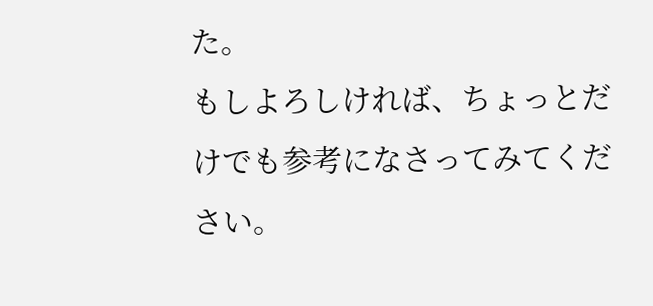た。
もしよろしければ、ちょっとだけでも参考になさってみてください。